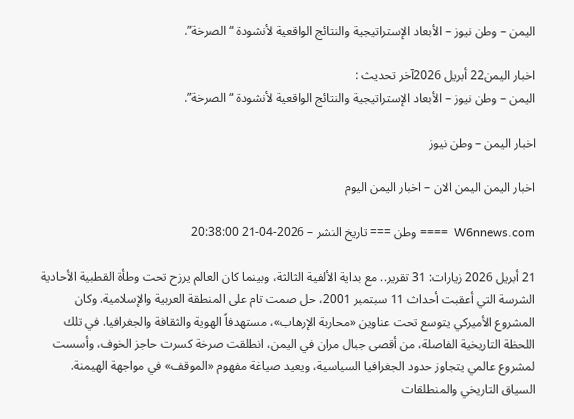اليمن – وطن نيوز – الأبعاد الإستراتيجية والنتائج الواقعية لأنشودة “الصرخة”.

اخبار اليمن22 أبريل 2026آخر تحديث :
اليمن – وطن نيوز – الأبعاد الإستراتيجية والنتائج الواقعية لأنشودة “الصرخة”.

اخبار اليمن – وطن نيوز

اخبار اليمن اليمن الان – اخبار اليمن اليوم

W6nnews.com  ==== وطن === تاريخ النشر – 2026-04-21 20:38:00

21 أبريل 2026 زيارات: 31 تقرير.. مع بداية الألفية الثالثة، وبينما كان العالم يرزح تحت وطأة القطبية الأحادية الشرسة التي أعقبت أحداث 11 سبتمبر 2001، حل صمت تام على المنطقة العربية والإسلامية. وكان المشروع الأميركي يتوسع تحت عناوين «محاربة الإرهاب»، مستهدفاً الهوية والثقافة والجغرافيا. في تلك اللحظة التاريخية الفاصلة، من أقصى جبال مران في اليمن، انطلقت صرخة كسرت حاجز الخوف، وأسست لمشروع عالمي يتجاوز حدود الجغرافيا السياسية، ويعيد صياغة مفهوم «الموقف» في مواجهة الهيمنة. السياق التاريخي والمنطلقات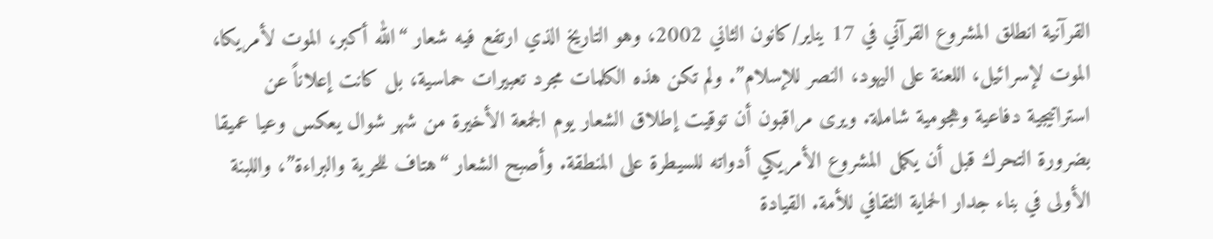القرآنية انطلق المشروع القرآني في 17 يناير/كانون الثاني 2002، وهو التاريخ الذي ارتفع فيه شعار “الله أكبر، الموت لأمريكا، الموت لإسرائيل، اللعنة على اليهود، النصر للإسلام”. ولم تكن هذه الكلمات مجرد تعبيرات حماسية، بل كانت إعلاناً عن استراتيجية دفاعية وهجومية شاملة. ويرى مراقبون أن توقيت إطلاق الشعار يوم الجمعة الأخيرة من شهر شوال يعكس وعيا عميقا بضرورة التحرك قبل أن يكمل المشروع الأمريكي أدواته للسيطرة على المنطقة. وأصبح الشعار “هتاف للحرية والبراءة”، واللبنة الأولى في بناء جدار الحماية الثقافي للأمة. القيادة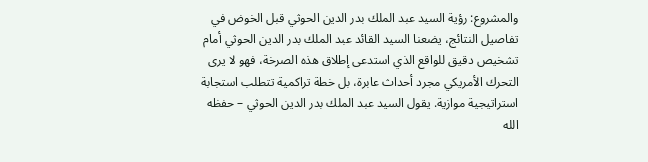والمشروع: رؤية السيد عبد الملك بدر الدين الحوثي قبل الخوض في تفاصيل النتائج، يضعنا السيد القائد عبد الملك بدر الدين الحوثي أمام تشخيص دقيق للواقع الذي استدعى إطلاق هذه الصرخة، فهو لا يرى التحرك الأمريكي مجرد أحداث عابرة، بل خطة تراكمية تتطلب استجابة استراتيجية موازية. يقول السيد عبد الملك بدر الدين الحوثي – حفظه الله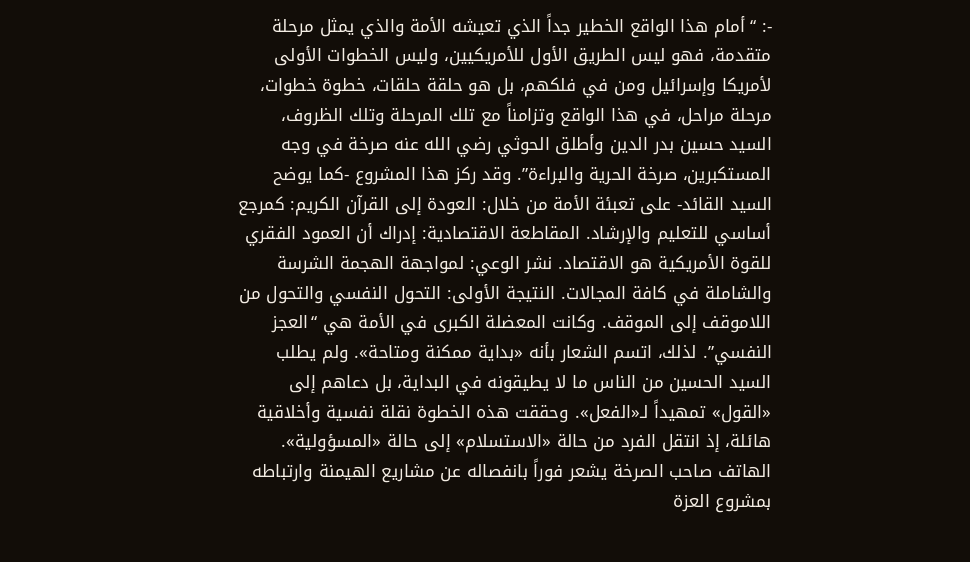-: “أمام هذا الواقع الخطير جداً الذي تعيشه الأمة والذي يمثل مرحلة متقدمة، فهو ليس الطريق الأول للأمريكيين، وليس الخطوات الأولى لأمريكا وإسرائيل ومن في فلكهم، بل هو حلقة حلقات، خطوة خطوات، مرحلة مراحل، في هذا الواقع وتزامناً مع تلك المرحلة وتلك الظروف، السيد حسين بدر الدين وأطلق الحوثي رضي الله عنه صرخة في وجه المستكبرين، صرخة الحرية والبراءة”. وقد ركز هذا المشروع -كما يوضح السيد القائد- على تعبئة الأمة من خلال: العودة إلى القرآن الكريم: كمرجع أساسي للتعليم والإرشاد. المقاطعة الاقتصادية: إدراك أن العمود الفقري للقوة الأمريكية هو الاقتصاد. نشر الوعي: لمواجهة الهجمة الشرسة والشاملة في كافة المجالات. النتيجة الأولى: التحول النفسي والتحول من اللاموقف إلى الموقف. وكانت المعضلة الكبرى في الأمة هي “العجز النفسي”. لذلك، اتسم الشعار بأنه «بداية ممكنة ومتاحة». ولم يطلب السيد الحسين من الناس ما لا يطيقونه في البداية، بل دعاهم إلى «القول» تمهيداً لـ«الفعل». وحققت هذه الخطوة نقلة نفسية وأخلاقية هائلة، إذ انتقل الفرد من حالة «الاستسلام» إلى حالة «المسؤولية». الهاتف صاحب الصرخة يشعر فوراً بانفصاله عن مشاريع الهيمنة وارتباطه بمشروع العزة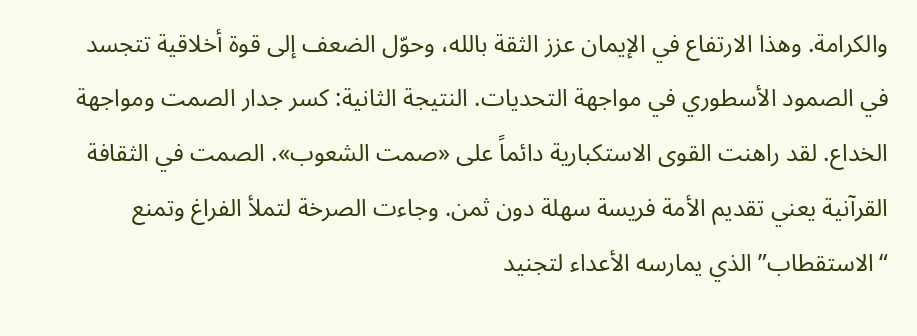والكرامة. وهذا الارتفاع في الإيمان عزز الثقة بالله، وحوّل الضعف إلى قوة أخلاقية تتجسد في الصمود الأسطوري في مواجهة التحديات. النتيجة الثانية: كسر جدار الصمت ومواجهة الخداع. لقد راهنت القوى الاستكبارية دائماً على «صمت الشعوب». الصمت في الثقافة القرآنية يعني تقديم الأمة فريسة سهلة دون ثمن. وجاءت الصرخة لتملأ الفراغ وتمنع “الاستقطاب” الذي يمارسه الأعداء لتجنيد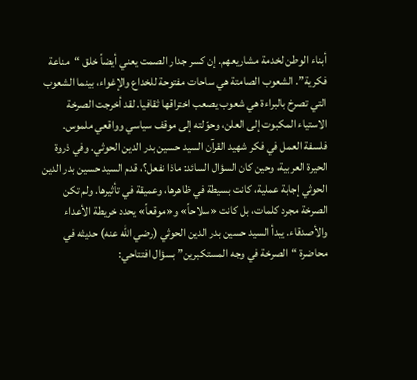أبناء الوطن لخدمة مشاريعهم. إن كسر جدار الصمت يعني أيضاً خلق “مناعة فكرية”. الشعوب الصامتة هي ساحات مفتوحة للخداع والإغواء، بينما الشعوب التي تصرخ بالبراءة هي شعوب يصعب اختراقها ثقافيا. لقد أخرجت الصرخة الاستياء المكبوت إلى العلن، وحوّلته إلى موقف سياسي وواقعي ملموس. فلسفة العمل في فكر شهيد القرآن السيد حسين بدر الدين الحوثي. وفي ذروة الحيرة العربية، وحين كان السؤال السائد: ماذا نفعل؟، قدم السيد حسين بدر الدين الحوثي إجابة عملية، كانت بسيطة في ظاهرها، وعميقة في تأثيرها. ولم تكن الصرخة مجرد كلمات، بل كانت «سلاحاً» و«موقعاً» يحدد خريطة الأعداء والأصدقاء. يبدأ السيد حسين بدر الدين الحوثي (رضي الله عنه) حديثه في محاضرة “الصرخة في وجه المستكبرين” بسؤال افتتاحي: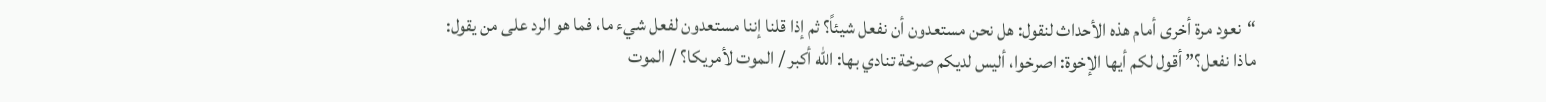“نعود مرة أخرى أمام هذه الأحداث لنقول: هل نحن مستعدون أن نفعل شيئاً؟ ثم إذا قلنا إننا مستعدون لفعل شيء ما، فما هو الرد على من يقول: ماذا نفعل؟” أقول لكم أيها الإخوة: اصرخوا، أليس لديكم صرخة تنادي بها: الله أكبر / الموت لأمريكا؟ / الموت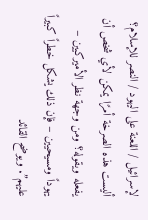لإسرائيل / اللعنة على اليهود / النصر للإسلام؟ أليست هذه الصرخة أمرًا يمكن لأي شخص أن يفعله ويقوله؟ ومن وجهة نظر الأميركيين – يهوداً ومسيحيين – فإن ذلك يشكل خطراً كبيراً عليهم”. ويوضح القائد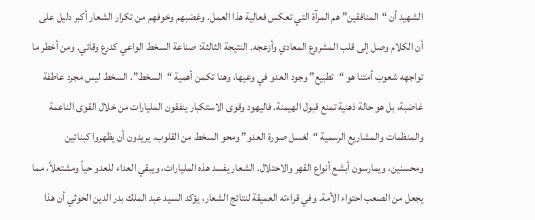الشهيد أن “المنافقين” هم المرآة التي تعكس فعالية هذا العمل. وغضبهم وخوفهم من تكرار الشعار أكبر دليل على أن الكلام وصل إلى قلب المشروع المعادي وأزعجه. النتيجة الثالثة: صناعة السخط الواعي كدرع وقائي. ومن أخطر ما تواجهه شعوب أمتنا هو “تطبيع” وجود العدو في وعيها، وهنا تكمن أهمية “السخط”. السخط ليس مجرد عاطفة غاضبة، بل هو حالة ذهنية تمنع قبول الهيمنة. فاليهود وقوى الاستكبار ينفقون المليارات من خلال القوى الناعمة والمنظمات والمشاريع الرسمية “لغسل صورة العدو” ومحو السخط من القلوب. يريدون أن يظهروا كبنائين ومحسنين، ويمارسون أبشع أنواع القهر والاحتلال. الشعار يفسد هذه المليارات، ويبقي العداء للعدو حياً ومشتعلاً، مما يجعل من الصعب احتواء الأمة. وفي قراءته العميقة لنتائج الشعار، يؤكد السيد عبد الملك بدر الدين الحوثي أن هذا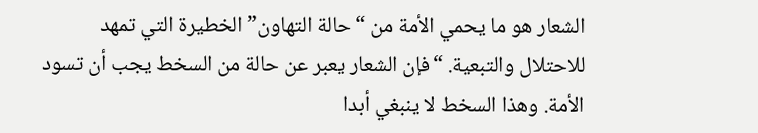الشعار هو ما يحمي الأمة من “حالة التهاون” الخطيرة التي تمهد للاحتلال والتبعية. “فإن الشعار يعبر عن حالة من السخط يجب أن تسود الأمة. وهذا السخط لا ينبغي أبدا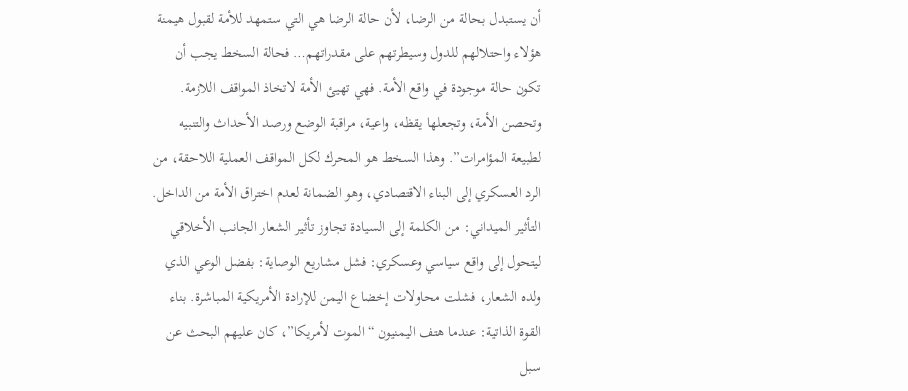أن يستبدل بحالة من الرضا، لأن حالة الرضا هي التي ستمهد للأمة لقبول هيمنة هؤلاء واحتلالهم للدول وسيطرتهم على مقدراتهم… فحالة السخط يجب أن تكون حالة موجودة في واقع الأمة. فهي تهيئ الأمة لاتخاذ المواقف اللازمة. وتحصن الأمة، وتجعلها يقظه، واعية، مراقبة الوضع ورصد الأحداث والتنبيه لطبيعة المؤامرات”. وهذا السخط هو المحرك لكل المواقف العملية اللاحقة، من الرد العسكري إلى البناء الاقتصادي، وهو الضمانة لعدم اختراق الأمة من الداخل. التأثير الميداني: من الكلمة إلى السيادة تجاوز تأثير الشعار الجانب الأخلاقي ليتحول إلى واقع سياسي وعسكري: فشل مشاريع الوصاية: بفضل الوعي الذي ولده الشعار، فشلت محاولات إخضاع اليمن للإرادة الأمريكية المباشرة. بناء القوة الذاتية: عندما هتف اليمنيون “الموت لأمريكا”، كان عليهم البحث عن سبل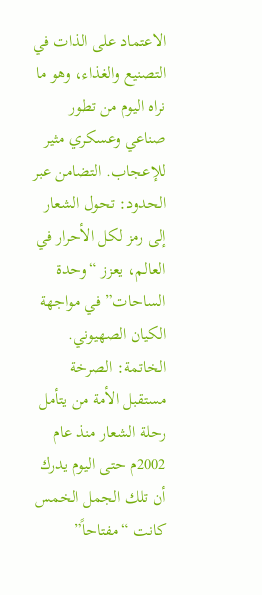الاعتماد على الذات في التصنيع والغذاء، وهو ما نراه اليوم من تطور صناعي وعسكري مثير للإعجاب. التضامن عبر الحدود: تحول الشعار إلى رمز لكل الأحرار في العالم، يعزز “وحدة الساحات” في مواجهة الكيان الصهيوني. الخاتمة: الصرخة مستقبل الأمة من يتأمل رحلة الشعار منذ عام 2002م حتى اليوم يدرك أن تلك الجمل الخمس كانت “مفتاحاً”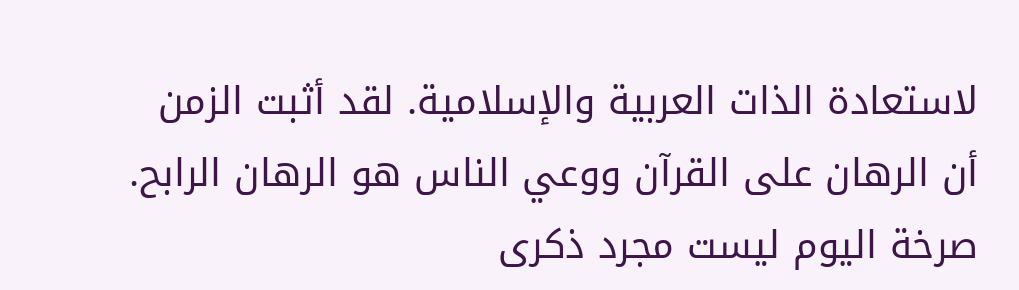لاستعادة الذات العربية والإسلامية. لقد أثبت الزمن أن الرهان على القرآن ووعي الناس هو الرهان الرابح. صرخة اليوم ليست مجرد ذكرى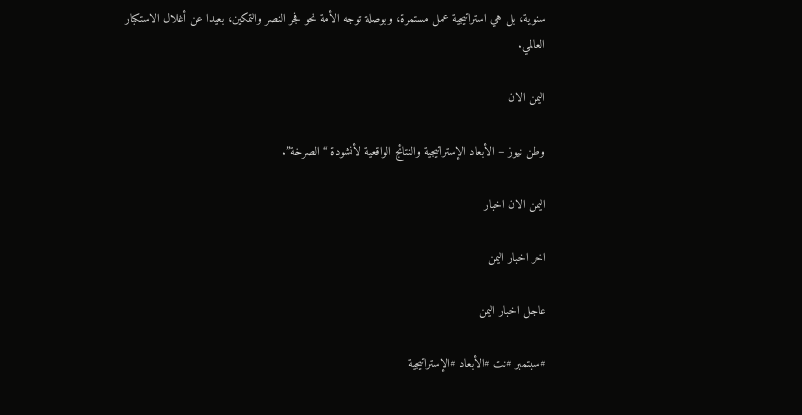سنوية، بل هي استراتيجية عمل مستمرة، وبوصلة توجه الأمة نحو فجر النصر والتمكين، بعيدا عن أغلال الاستكبار العالمي.

اليمن الان

وطن نيوز – الأبعاد الإستراتيجية والنتائج الواقعية لأنشودة “الصرخة”.

اليمن الان اخبار

اخر اخبار اليمن

عاجل اخبار اليمن

#سبتمبر #نت #الأبعاد #الإستراتيجية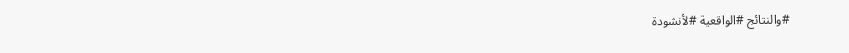#والنتائج #الواقعية #لأنشودة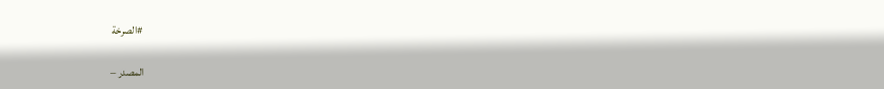#الصرخة

المصدر –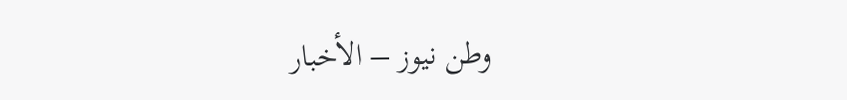وطن نيوز – الأخبار